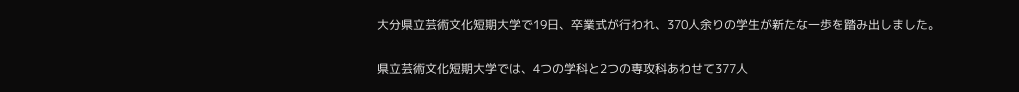大分県立芸術文化短期大学で19日、卒業式が行われ、370人余りの学生が新たな一歩を踏み出しました。

県立芸術文化短期大学では、4つの学科と2つの専攻科あわせて377人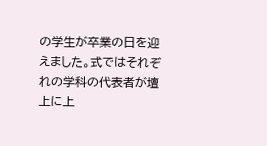の学生が卒業の日を迎えました。式ではそれぞれの学科の代表者が壇上に上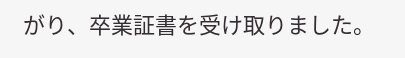がり、卒業証書を受け取りました。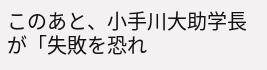このあと、小手川大助学長が「失敗を恐れ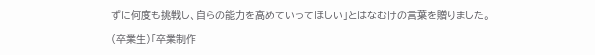ずに何度も挑戦し、自らの能力を高めていってほしい」とはなむけの言葉を贈りました。

(卒業生)「卒業制作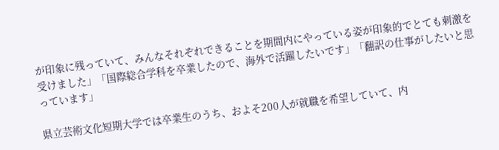が印象に残っていて、みんなそれぞれできることを期間内にやっている姿が印象的でとても刺激を受けました」「国際総合学科を卒業したので、海外で活躍したいです」「翻訳の仕事がしたいと思っています」

県立芸術文化短期大学では卒業生のうち、およそ200人が就職を希望していて、内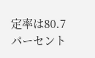定率は80.7パーセント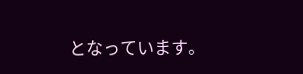となっています。